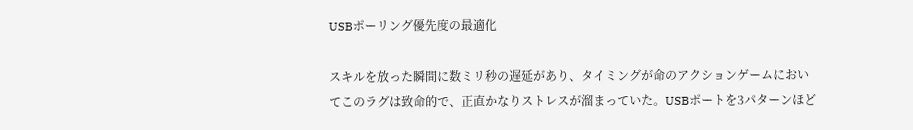USBポーリング優先度の最適化

スキルを放った瞬間に数ミリ秒の遅延があり、タイミングが命のアクションゲームにおいてこのラグは致命的で、正直かなりストレスが溜まっていた。USBポートを3パターンほど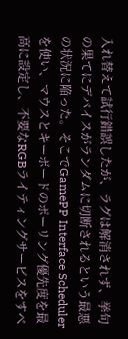入れ替えて試行錯誤したが、ラグは解消されず、挙句の果てにデバイスがランダムに切断されるという最悪の状況に陥った。そこでGamePP Interface Schedulerを使い、マウスとキーボードのポーリング優先度を最高に設定し、不要なRGBライティングサービスをすべ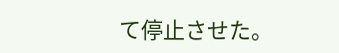て停止させた。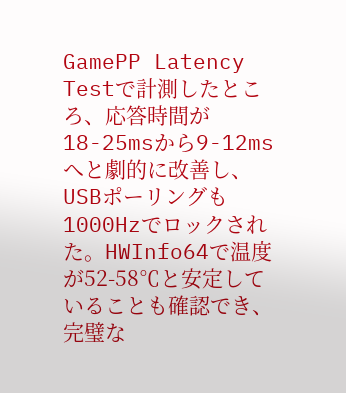GamePP Latency Testで計測したところ、応答時間が18-25msから9-12msへと劇的に改善し、USBポーリングも1000Hzでロックされた。HWInfo64で温度が52-58℃と安定していることも確認でき、完璧な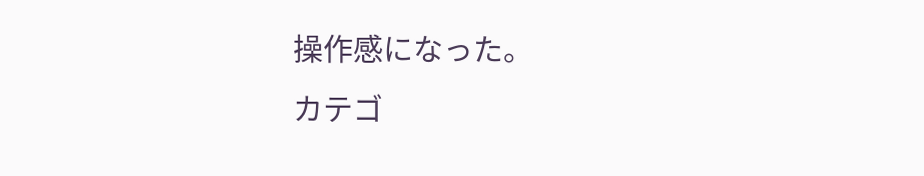操作感になった。
カテゴ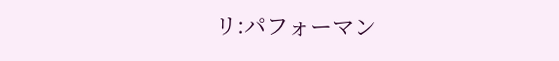リ:パフォーマン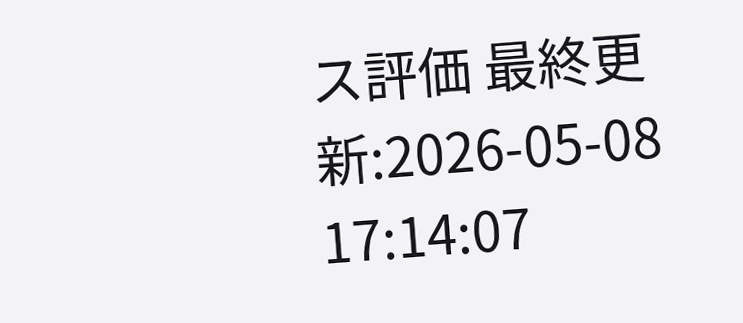ス評価 最終更新:2026-05-08 17:14:07